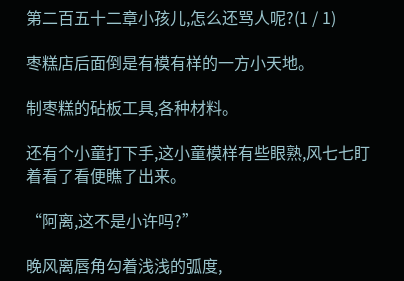第二百五十二章小孩儿,怎么还骂人呢?(1 / 1)

枣糕店后面倒是有模有样的一方小天地。

制枣糕的砧板工具,各种材料。

还有个小童打下手,这小童模样有些眼熟,风七七盯着看了看便瞧了出来。

“阿离,这不是小许吗?”

晚风离唇角勾着浅浅的弧度,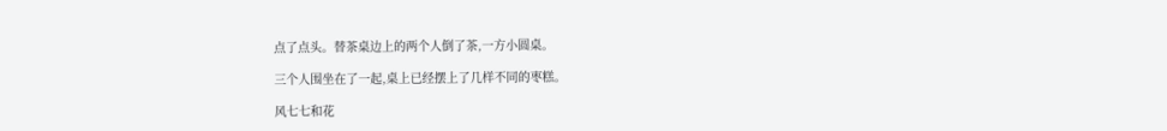点了点头。替茶桌边上的两个人倒了茶,一方小圆桌。

三个人围坐在了一起,桌上已经摆上了几样不同的枣糕。

风七七和花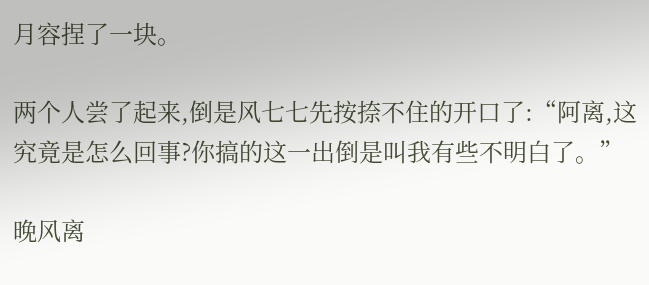月容捏了一块。

两个人尝了起来,倒是风七七先按捺不住的开口了:“阿离,这究竟是怎么回事?你搞的这一出倒是叫我有些不明白了。”

晚风离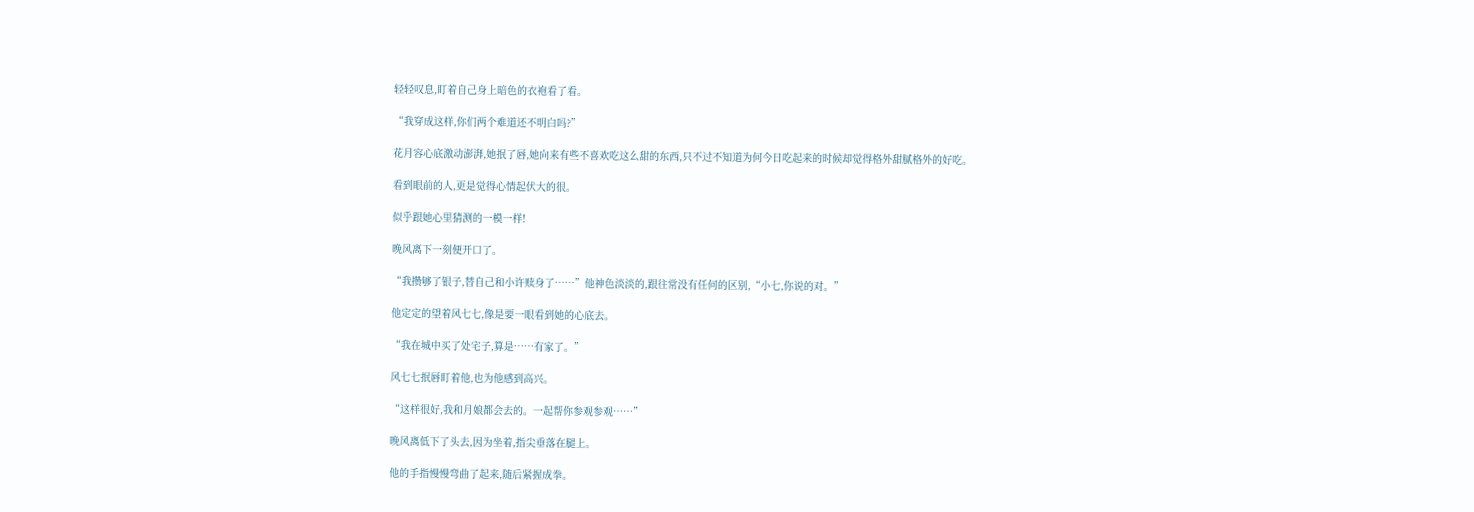轻轻叹息,盯着自己身上暗色的衣袍看了看。

“我穿成这样,你们两个难道还不明白吗?”

花月容心底激动澎湃,她抿了唇,她向来有些不喜欢吃这么甜的东西,只不过不知道为何今日吃起来的时候却觉得格外甜腻格外的好吃。

看到眼前的人,更是觉得心情起伏大的很。

似乎跟她心里猜测的一模一样!

晚风离下一刻便开口了。

“我攒够了银子,替自己和小许赎身了……”他神色淡淡的,跟往常没有任何的区别,“小七,你说的对。”

他定定的望着风七七,像是要一眼看到她的心底去。

“我在城中买了处宅子,算是……有家了。”

风七七抿唇盯着他,也为他感到高兴。

“这样很好,我和月娘都会去的。一起帮你参观参观……”

晚风离低下了头去,因为坐着,指尖垂落在腿上。

他的手指慢慢弯曲了起来,随后紧握成拳。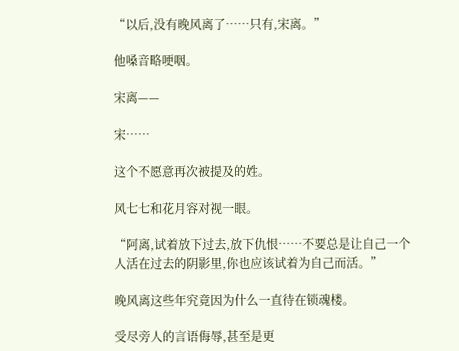“以后,没有晚风离了……只有,宋离。”

他嗓音略哽咽。

宋离——

宋……

这个不愿意再次被提及的姓。

风七七和花月容对视一眼。

“阿离,试着放下过去,放下仇恨……不要总是让自己一个人活在过去的阴影里,你也应该试着为自己而活。”

晚风离这些年究竟因为什么一直待在锁魂楼。

受尽旁人的言语侮辱,甚至是更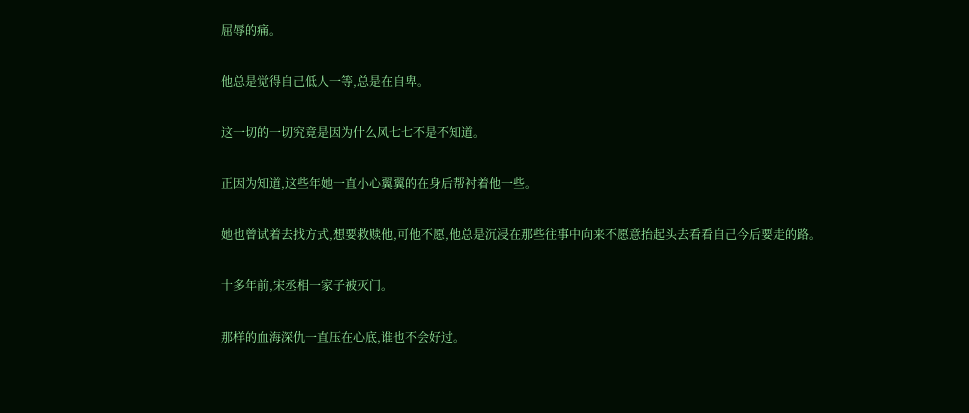屈辱的痛。

他总是觉得自己低人一等,总是在自卑。

这一切的一切究竟是因为什么风七七不是不知道。

正因为知道,这些年她一直小心翼翼的在身后帮衬着他一些。

她也曾试着去找方式,想要救赎他,可他不愿,他总是沉浸在那些往事中向来不愿意抬起头去看看自己今后要走的路。

十多年前,宋丞相一家子被灭门。

那样的血海深仇一直压在心底,谁也不会好过。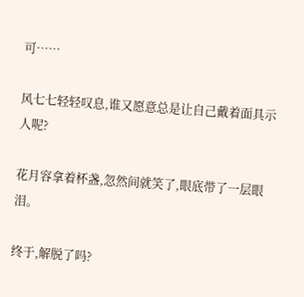可……

风七七轻轻叹息,谁又愿意总是让自己戴着面具示人呢?

花月容拿着杯盏,忽然间就笑了,眼底带了一层眼泪。

终于,解脱了吗?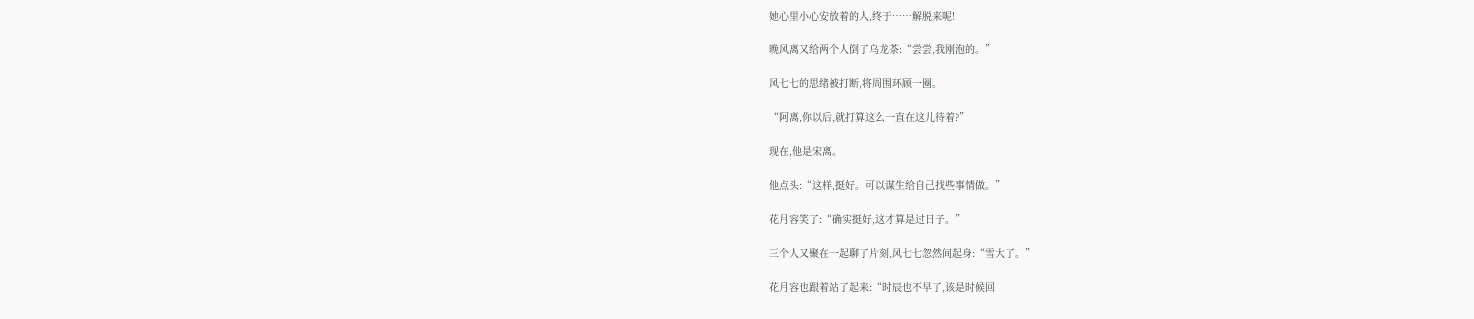她心里小心安放着的人,终于……解脱来呢!

晚风离又给两个人倒了乌龙茶:“尝尝,我刚泡的。”

风七七的思绪被打断,将周围环顾一圈。

“阿离,你以后,就打算这么一直在这儿待着?”

现在,他是宋离。

他点头:“这样,挺好。可以谋生给自己找些事情做。”

花月容笑了:“确实挺好,这才算是过日子。”

三个人又聚在一起聊了片刻,风七七忽然间起身:“雪大了。”

花月容也跟着站了起来:“时辰也不早了,该是时候回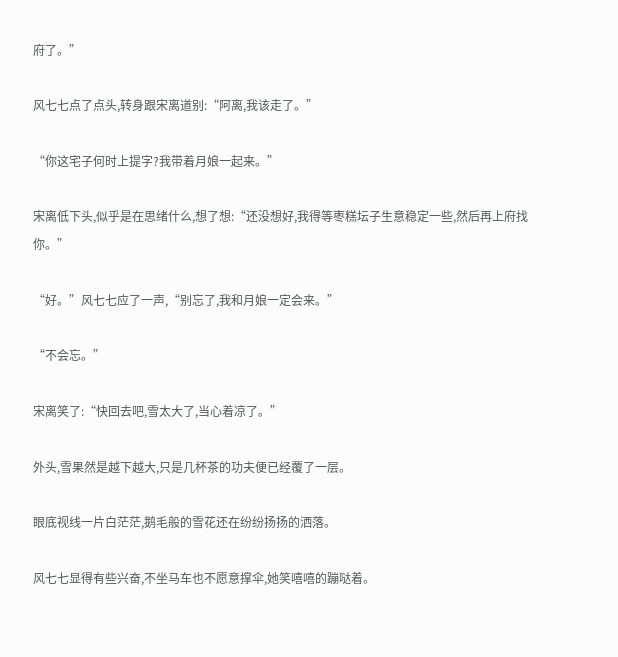府了。”

风七七点了点头,转身跟宋离道别:“阿离,我该走了。”

“你这宅子何时上提字?我带着月娘一起来。”

宋离低下头,似乎是在思绪什么,想了想:“还没想好,我得等枣糕坛子生意稳定一些,然后再上府找你。”

“好。”风七七应了一声,“别忘了,我和月娘一定会来。”

“不会忘。”

宋离笑了:“快回去吧,雪太大了,当心着凉了。”

外头,雪果然是越下越大,只是几杯茶的功夫便已经覆了一层。

眼底视线一片白茫茫,鹅毛般的雪花还在纷纷扬扬的洒落。

风七七显得有些兴奋,不坐马车也不愿意撑伞,她笑嘻嘻的蹦哒着。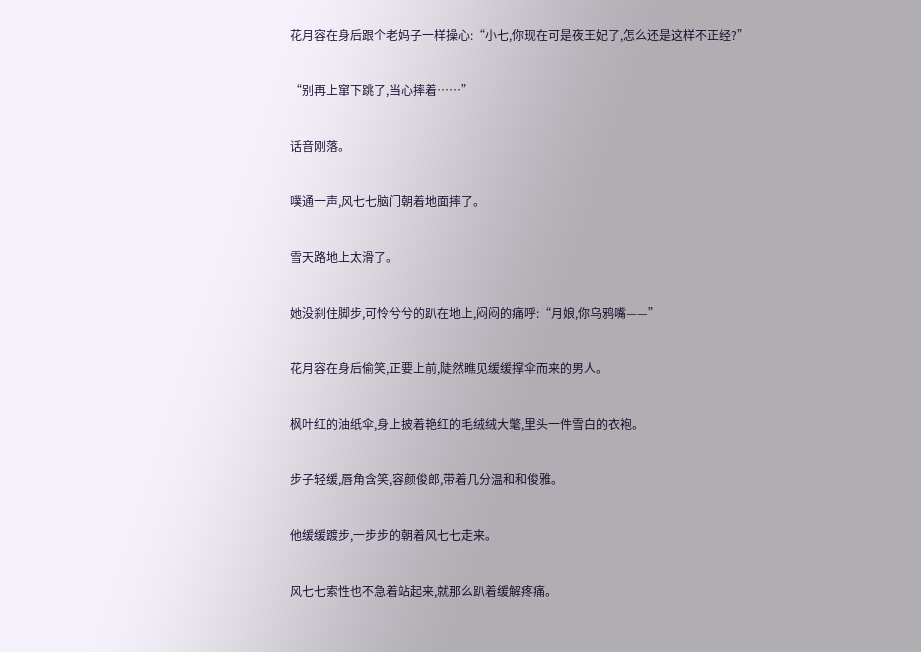花月容在身后跟个老妈子一样操心:“小七,你现在可是夜王妃了,怎么还是这样不正经?”

“别再上窜下跳了,当心摔着……”

话音刚落。

噗通一声,风七七脑门朝着地面摔了。

雪天路地上太滑了。

她没刹住脚步,可怜兮兮的趴在地上,闷闷的痛呼:“月娘,你乌鸦嘴——”

花月容在身后偷笑,正要上前,陡然瞧见缓缓撑伞而来的男人。

枫叶红的油纸伞,身上披着艳红的毛绒绒大氅,里头一件雪白的衣袍。

步子轻缓,唇角含笑,容颜俊郎,带着几分温和和俊雅。

他缓缓踱步,一步步的朝着风七七走来。

风七七索性也不急着站起来,就那么趴着缓解疼痛。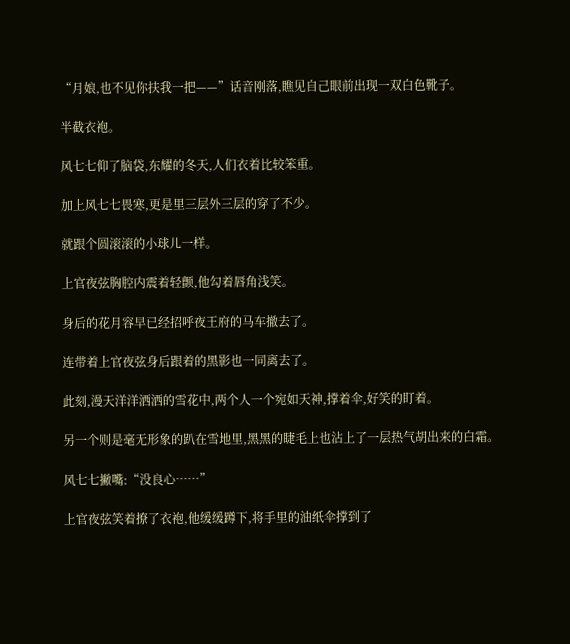“月娘,也不见你扶我一把——”话音刚落,瞧见自己眼前出现一双白色靴子。

半截衣袍。

风七七仰了脑袋,东耀的冬天,人们衣着比较笨重。

加上风七七畏寒,更是里三层外三层的穿了不少。

就跟个圆滚滚的小球儿一样。

上官夜弦胸腔内震着轻颤,他勾着唇角浅笑。

身后的花月容早已经招呼夜王府的马车撤去了。

连带着上官夜弦身后跟着的黑影也一同离去了。

此刻,漫天洋洋洒洒的雪花中,两个人一个宛如天神,撑着伞,好笑的盯着。

另一个则是毫无形象的趴在雪地里,黑黑的睫毛上也沾上了一层热气胡出来的白霜。

风七七撇嘴:“没良心……”

上官夜弦笑着撩了衣袍,他缓缓蹲下,将手里的油纸伞撑到了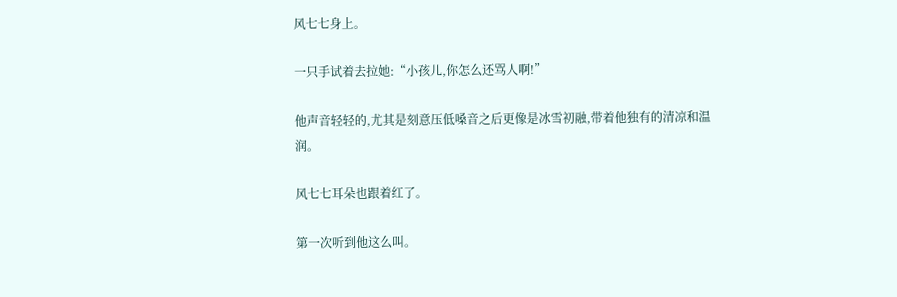风七七身上。

一只手试着去拉她:“小孩儿,你怎么还骂人啊!”

他声音轻轻的,尤其是刻意压低嗓音之后更像是冰雪初融,带着他独有的清凉和温润。

风七七耳朵也跟着红了。

第一次听到他这么叫。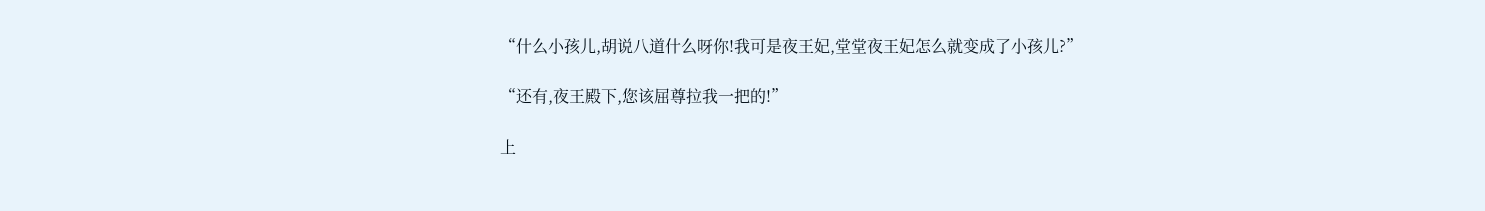“什么小孩儿,胡说八道什么呀你!我可是夜王妃,堂堂夜王妃怎么就变成了小孩儿?”

“还有,夜王殿下,您该屈尊拉我一把的!”

上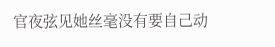官夜弦见她丝毫没有要自己动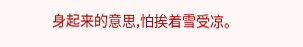身起来的意思,怕挨着雪受凉。